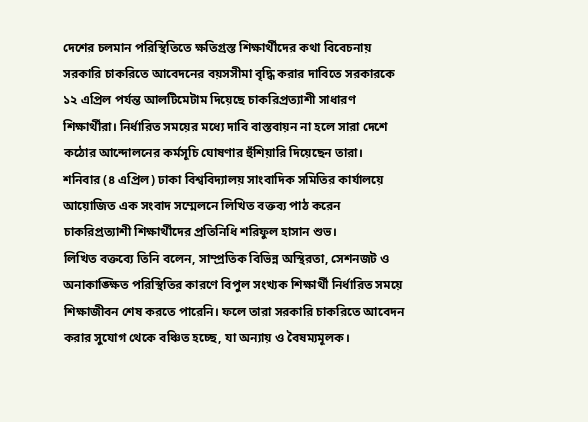দেশের চলমান পরিস্থিতিতে ক্ষতিগ্রস্ত শিক্ষার্থীদের কথা বিবেচনায় সরকারি চাকরিতে আবেদনের বয়সসীমা বৃদ্ধি করার দাবিতে সরকারকে ১২ এপ্রিল পর্যন্ত আলটিমেটাম দিয়েছে চাকরিপ্রত্যাশী সাধারণ শিক্ষার্থীরা। নির্ধারিত সময়ের মধ্যে দাবি বাস্তবায়ন না হলে সারা দেশে কঠোর আন্দোলনের কর্মসূচি ঘোষণার হুঁশিয়ারি দিয়েছেন তারা।
শনিবার (৪ এপ্রিল) ঢাকা বিশ্ববিদ্যালয় সাংবাদিক সমিতির কার্যালয়ে আয়োজিত এক সংবাদ সম্মেলনে লিখিত বক্তব্য পাঠ করেন চাকরিপ্রত্যাশী শিক্ষার্থীদের প্রতিনিধি শরিফুল হাসান শুভ।
লিখিত বক্তব্যে তিনি বলেন, সাম্প্রতিক বিভিন্ন অস্থিরতা, সেশনজট ও অনাকাঙ্ক্ষিত পরিস্থিতির কারণে বিপুল সংখ্যক শিক্ষার্থী নির্ধারিত সময়ে শিক্ষাজীবন শেষ করতে পারেনি। ফলে তারা সরকারি চাকরিতে আবেদন করার সুযোগ থেকে বঞ্চিত হচ্ছে, যা অন্যায় ও বৈষম্যমূলক।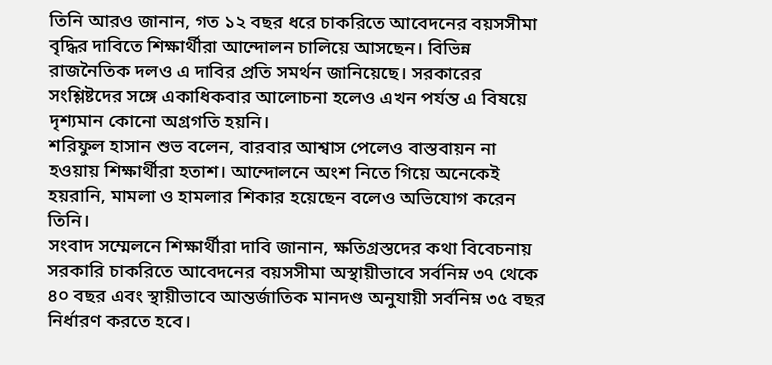তিনি আরও জানান, গত ১২ বছর ধরে চাকরিতে আবেদনের বয়সসীমা বৃদ্ধির দাবিতে শিক্ষার্থীরা আন্দোলন চালিয়ে আসছেন। বিভিন্ন রাজনৈতিক দলও এ দাবির প্রতি সমর্থন জানিয়েছে। সরকারের সংশ্লিষ্টদের সঙ্গে একাধিকবার আলোচনা হলেও এখন পর্যন্ত এ বিষয়ে দৃশ্যমান কোনো অগ্রগতি হয়নি।
শরিফুল হাসান শুভ বলেন, বারবার আশ্বাস পেলেও বাস্তবায়ন না হওয়ায় শিক্ষার্থীরা হতাশ। আন্দোলনে অংশ নিতে গিয়ে অনেকেই হয়রানি, মামলা ও হামলার শিকার হয়েছেন বলেও অভিযোগ করেন তিনি।
সংবাদ সম্মেলনে শিক্ষার্থীরা দাবি জানান, ক্ষতিগ্রস্তদের কথা বিবেচনায় সরকারি চাকরিতে আবেদনের বয়সসীমা অস্থায়ীভাবে সর্বনিম্ন ৩৭ থেকে ৪০ বছর এবং স্থায়ীভাবে আন্তর্জাতিক মানদণ্ড অনুযায়ী সর্বনিম্ন ৩৫ বছর নির্ধারণ করতে হবে।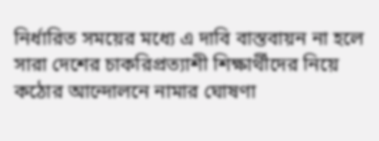নির্ধারিত সময়ের মধ্যে এ দাবি বাস্তবায়ন না হলে সারা দেশের চাকরিপ্রত্যাশী শিক্ষার্থীদের নিয়ে কঠোর আন্দোলনে নামার ঘোষণা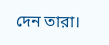দেন তারা।